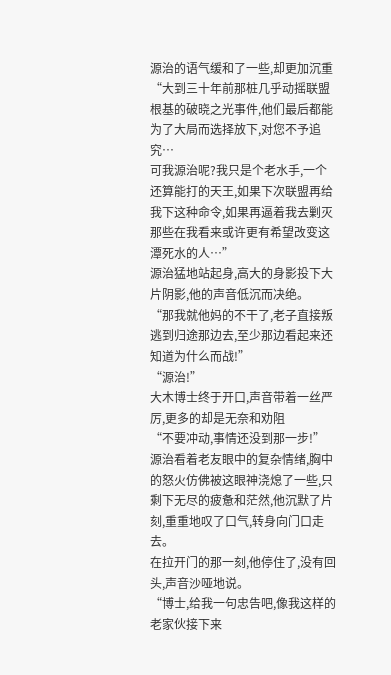源治的语气缓和了一些,却更加沉重
“大到三十年前那桩几乎动摇联盟根基的破晓之光事件,他们最后都能为了大局而选择放下,对您不予追究…
可我源治呢?我只是个老水手,一个还算能打的天王,如果下次联盟再给我下这种命令,如果再逼着我去剿灭那些在我看来或许更有希望改变这潭死水的人…”
源治猛地站起身,高大的身影投下大片阴影,他的声音低沉而决绝。
“那我就他妈的不干了,老子直接叛逃到归途那边去,至少那边看起来还知道为什么而战!”
“源治!”
大木博士终于开口,声音带着一丝严厉,更多的却是无奈和劝阻
“不要冲动,事情还没到那一步!”
源治看着老友眼中的复杂情绪,胸中的怒火仿佛被这眼神浇熄了一些,只剩下无尽的疲惫和茫然,他沉默了片刻,重重地叹了口气,转身向门口走去。
在拉开门的那一刻,他停住了,没有回头,声音沙哑地说。
“博士,给我一句忠告吧,像我这样的老家伙接下来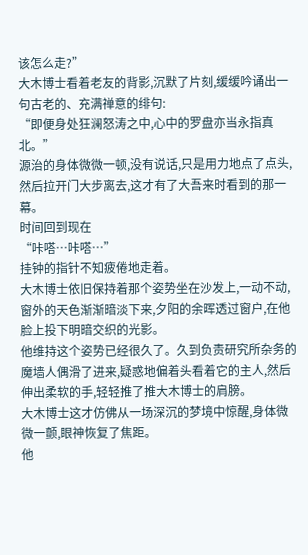该怎么走?”
大木博士看着老友的背影,沉默了片刻,缓缓吟诵出一句古老的、充满禅意的绯句:
“即便身处狂澜怒涛之中,心中的罗盘亦当永指真北。”
源治的身体微微一顿,没有说话,只是用力地点了点头,然后拉开门大步离去,这才有了大吾来时看到的那一幕。
时间回到现在
“咔嗒…咔嗒…”
挂钟的指针不知疲倦地走着。
大木博士依旧保持着那个姿势坐在沙发上,一动不动,窗外的天色渐渐暗淡下来,夕阳的余晖透过窗户,在他脸上投下明暗交织的光影。
他维持这个姿势已经很久了。久到负责研究所杂务的魔墙人偶滑了进来,疑惑地偏着头看着它的主人,然后伸出柔软的手,轻轻推了推大木博士的肩膀。
大木博士这才仿佛从一场深沉的梦境中惊醒,身体微微一颤,眼神恢复了焦距。
他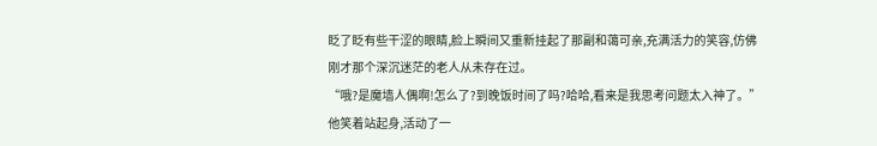眨了眨有些干涩的眼睛,脸上瞬间又重新挂起了那副和蔼可亲,充满活力的笑容,仿佛刚才那个深沉迷茫的老人从未存在过。
“哦?是魔墙人偶啊!怎么了?到晚饭时间了吗?哈哈,看来是我思考问题太入神了。”
他笑着站起身,活动了一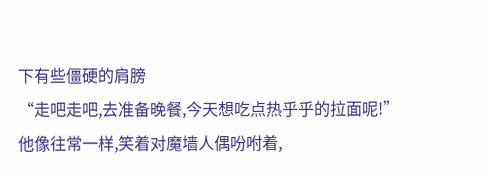下有些僵硬的肩膀
“走吧走吧,去准备晚餐,今天想吃点热乎乎的拉面呢!”
他像往常一样,笑着对魔墙人偶吩咐着,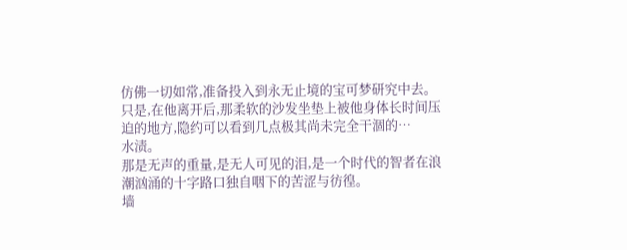仿佛一切如常,准备投入到永无止境的宝可梦研究中去。
只是,在他离开后,那柔软的沙发坐垫上被他身体长时间压迫的地方,隐约可以看到几点极其尚未完全干涸的…
水渍。
那是无声的重量,是无人可见的泪,是一个时代的智者在浪潮汹涌的十字路口独自咽下的苦涩与彷徨。
墙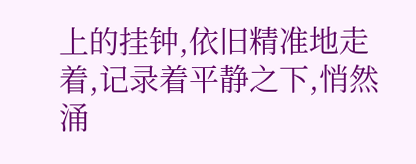上的挂钟,依旧精准地走着,记录着平静之下,悄然涌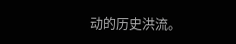动的历史洪流。